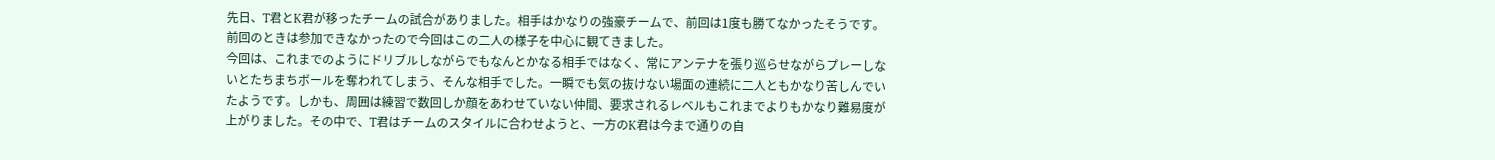先日、T君とK君が移ったチームの試合がありました。相手はかなりの強豪チームで、前回は1度も勝てなかったそうです。前回のときは参加できなかったので今回はこの二人の様子を中心に観てきました。
今回は、これまでのようにドリブルしながらでもなんとかなる相手ではなく、常にアンテナを張り巡らせながらプレーしないとたちまちボールを奪われてしまう、そんな相手でした。一瞬でも気の抜けない場面の連続に二人ともかなり苦しんでいたようです。しかも、周囲は練習で数回しか顔をあわせていない仲間、要求されるレベルもこれまでよりもかなり難易度が上がりました。その中で、T君はチームのスタイルに合わせようと、一方のK君は今まで通りの自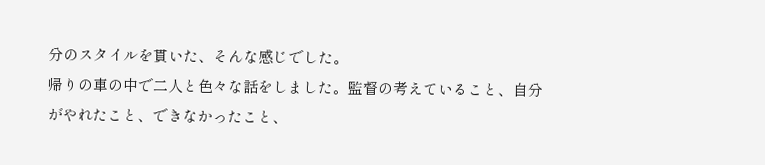分のスタイルを貫いた、そんな感じでした。
帰りの車の中で二人と色々な話をしました。監督の考えていること、自分がやれたこと、できなかったこと、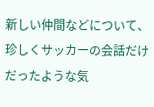新しい仲間などについて、珍しくサッカーの会話だけだったような気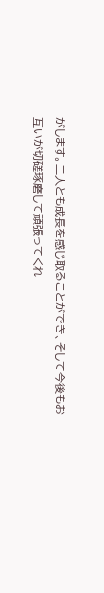がします。二人とも成長を感じ取ることができ、そして今後もお互いが切磋琢磨して頑張ってくれ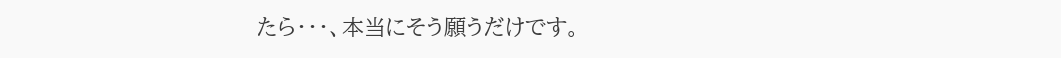たら・・・、本当にそう願うだけです。